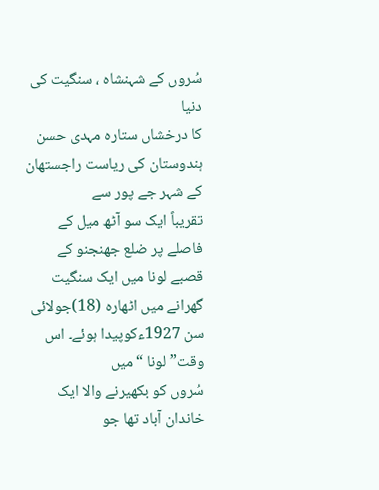سُروں کے شہنشاہ ، سنگیت کی دنیا
کا درخشاں ستارہ مہدی حسن ہندوستان کی ریاست راجستھان کے شہر جے پور سے
تقریباً ایک سو آٹھ میل کے فاصلے پر ضلع جھنجنو کے قصبے لونا میں ایک سنگیت
گھرانے میں اٹھارہ (18)جولائی سن 1927ءکوپیدا ہوئے۔ اس وقت” لونا “میں
سُروں کو بکھیرنے والا ایک خاندان آباد تھا جو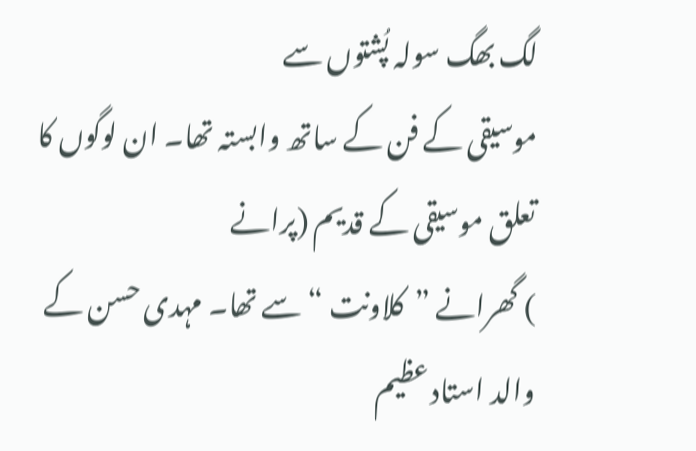لگ بھگ سولہ پُشتوں سے
موسیقی کے فن کے ساتھ وابستہ تھا۔ ان لوگوں کا تعلق موسیقی کے قدیم (پرانے
) گھرانے ”کلاونت “سے تھا۔ مہدی حسن کے والد استاد عظیم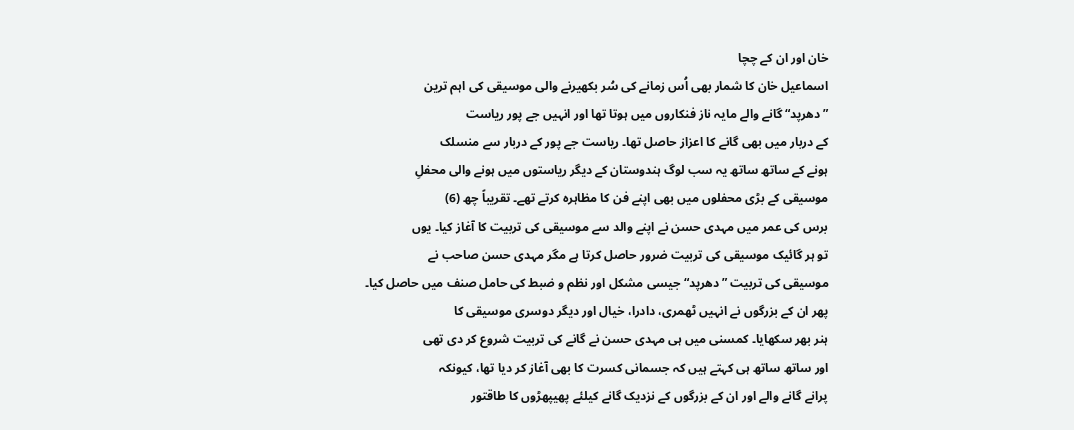خان اور ان کے چچا
اسماعیل خان کا شمار بھی اُس زمانے کی سُر بکھیرنے والی موسیقی کی اہم ترین
”دھرپد“ گانے والے مایہ ناز فنکاروں میں ہوتا تھا اور انہیں جے پور ریاست
کے دربار میں بھی گانے کا اعزاز حاصل تھا۔ ریاست جے پور کے دربار سے منسلک
ہونے کے ساتھ ساتھ یہ سب لوگ ہندوستان کے دیگر ریاستوں میں ہونے والی محفلِ
موسیقی کے بڑی محفلوں میں بھی اپنے فن کا مظاہرہ کرتے تھے۔ تقریباً چھ (6)
برس کی عمر میں مہدی حسن نے اپنے والد سے موسیقی کی تربیت کا آغاز کیا۔ یوں
تو ہر گائیک موسیقی کی تربیت ضرور حاصل کرتا ہے مگر مہدی حسن صاحب نے
موسیقی کی تربیت ”دھرپد“ جیسی مشکل اور نظم و ضبط کی حامل صنف میں حاصل کیا۔
پھر ان کے بزرگوں نے انہیں ٹھمری، دادرا، خیال اور دیگر دوسری موسیقی کا
ہنر بھر سکھایا۔ کمسنی میں ہی مہدی حسن نے گانے کی تربیت شروع کر دی تھی
اور ساتھ ساتھ ہی کہتے ہیں کہ جسمانی کسرت کا بھی آغاز کر دیا تھا، کیونکہ
پرانے گانے والے اور ان کے بزرگوں کے نزدیک گانے کیلئے پھیپھڑوں کا طاقتور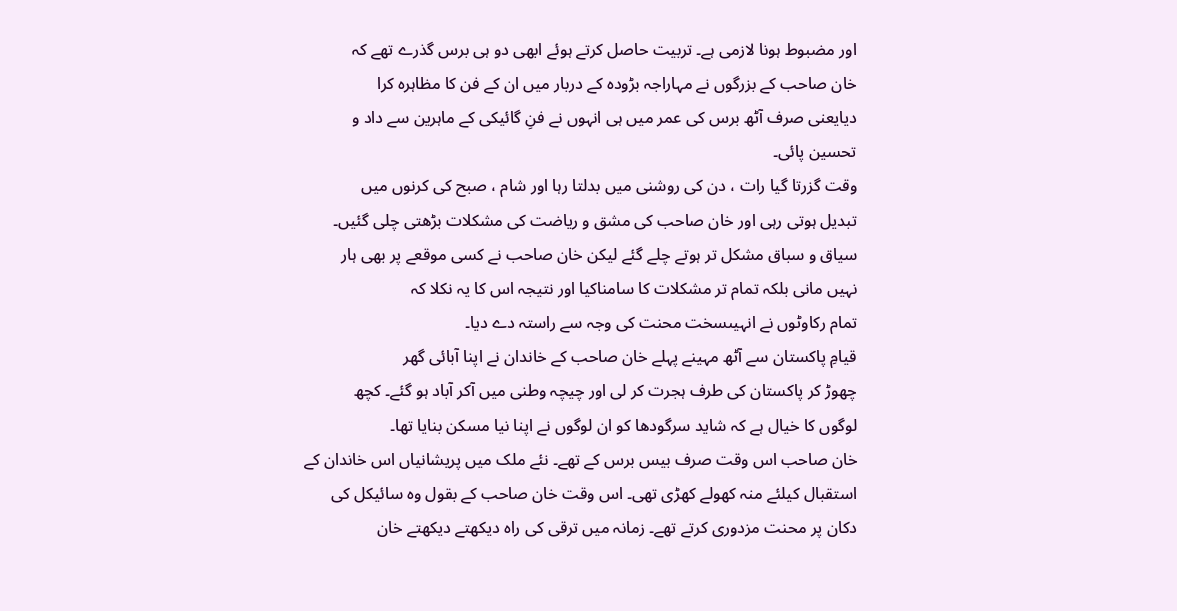اور مضبوط ہونا لازمی ہے۔ تربیت حاصل کرتے ہوئے ابھی دو ہی برس گذرے تھے کہ
خان صاحب کے بزرگوں نے مہاراجہ بڑودہ کے دربار میں ان کے فن کا مظاہرہ کرا
دیایعنی صرف آٹھ برس کی عمر میں ہی انہوں نے فنِ گائیکی کے ماہرین سے داد و
تحسین پائی۔
وقت گزرتا گیا رات ، دن کی روشنی میں بدلتا رہا اور شام ، صبح کی کرنوں میں
تبدیل ہوتی رہی اور خان صاحب کی مشق و ریاضت کی مشکلات بڑھتی چلی گئیں۔
سیاق و سباق مشکل تر ہوتے چلے گئے لیکن خان صاحب نے کسی موقعے پر بھی ہار
نہیں مانی بلکہ تمام تر مشکلات کا سامناکیا اور نتیجہ اس کا یہ نکلا کہ
تمام رکاوٹوں نے انہیںسخت محنت کی وجہ سے راستہ دے دیا۔
قیامِ پاکستان سے آٹھ مہینے پہلے خان صاحب کے خاندان نے اپنا آبائی گھر
چھوڑ کر پاکستان کی طرف ہجرت کر لی اور چیچہ وطنی میں آکر آباد ہو گئے۔ کچھ
لوگوں کا خیال ہے کہ شاید سرگودھا کو ان لوگوں نے اپنا نیا مسکن بنایا تھا۔
خان صاحب اس وقت صرف بیس برس کے تھے۔ نئے ملک میں پریشانیاں اس خاندان کے
استقبال کیلئے منہ کھولے کھڑی تھی۔ اس وقت خان صاحب کے بقول وہ سائیکل کی
دکان پر محنت مزدوری کرتے تھے۔ زمانہ میں ترقی کی راہ دیکھتے دیکھتے خان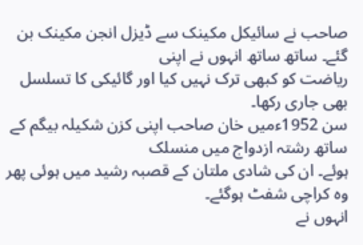صاحب نے سائیکل مکینک سے ڈیزل انجن مکینک بن گئے۔ ساتھ ساتھ انہوں نے اپنی
ریاضت کو کبھی ترک نہیں کیا اور گائیکی کا تسلسل بھی جاری رکھا۔
سن 1952ءمیں خان صاحب اپنی کزن شکیلہ بیگم کے ساتھ رشتہ ازدواج میں منسلک
ہوئے۔ ان کی شادی ملتان کے قصبہ رشید میں ہوئی پھر وہ کراچی شفٹ ہوگئے۔
انہوں نے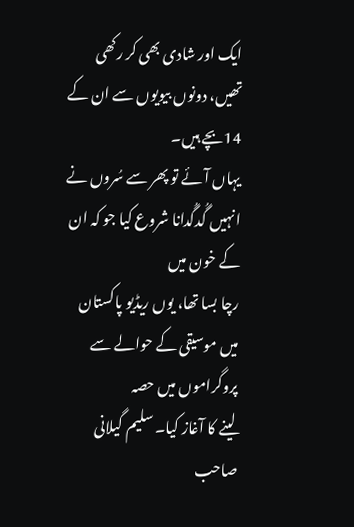ایک اور شادی بھی کر رکھی تھیں، دونوں بیویوں سے ان کے 14بچے ہیں۔
یہاں آئے تو پھر سے سُروں نے انہیں گُدگُدانا شروع کیا جو کہ ان کے خون میں
رچا بسا تھا، یوں ریڈیو پاکستان میں موسیقی کے حوالے سے پروگراموں میں حصہ
لینے کا آغاز کیا۔ سلیم گیلانی صاحب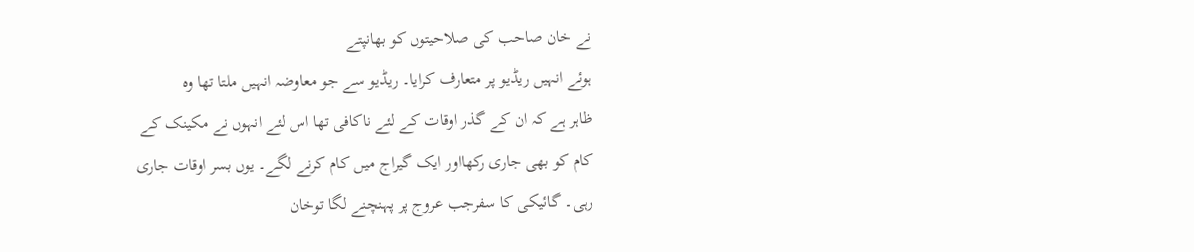نے خان صاحب کی صلاحیتوں کو بھانپتے
ہوئے انہیں ریڈیو پر متعارف کرایا۔ ریڈیو سے جو معاوضہ انہیں ملتا تھا وہ
ظاہر ہے کہ ان کے گذر اوقات کے لئے ناکافی تھا اس لئے انہوں نے مکینک کے
کام کو بھی جاری رکھااور ایک گیراج میں کام کرنے لگے۔ یوں بسر اوقات جاری
رہی۔ گائیکی کا سفرجب عروج پر پہنچنے لگا توخان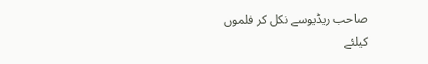صاحب ریڈیوسے نکل کر فلموں
کیلئے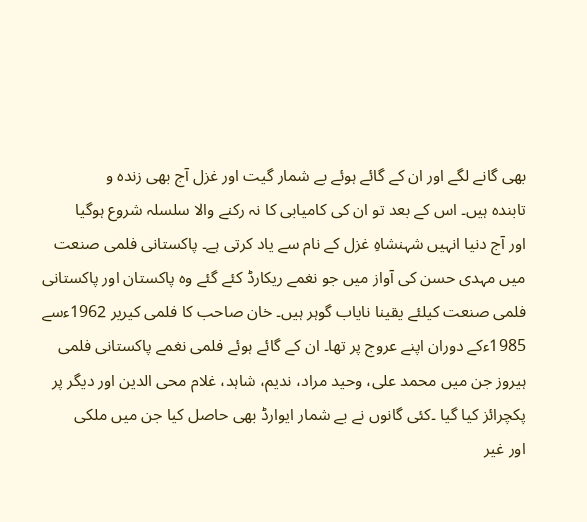بھی گانے لگے اور ان کے گائے ہوئے بے شمار گیت اور غزل آج بھی زندہ و
تابندہ ہیں۔ اس کے بعد تو ان کی کامیابی کا نہ رکنے والا سلسلہ شروع ہوگیا
اور آج دنیا انہیں شہنشاہِ غزل کے نام سے یاد کرتی ہے۔ پاکستانی فلمی صنعت
میں مہدی حسن کی آواز میں جو نغمے ریکارڈ کئے گئے وہ پاکستان اور پاکستانی
فلمی صنعت کیلئے یقینا نایاب گوہر ہیں۔ خان صاحب کا فلمی کیریر 1962ءسے
1985ءکے دوران اپنے عروج پر تھا۔ ان کے گائے ہوئے فلمی نغمے پاکستانی فلمی
ہیروز جن میں محمد علی، وحید مراد، ندیم، شاہد، غلام محی الدین اور دیگر پر
پکچرائز کیا گیا ۔کئی گانوں نے بے شمار ایوارڈ بھی حاصل کیا جن میں ملکی
اور غیر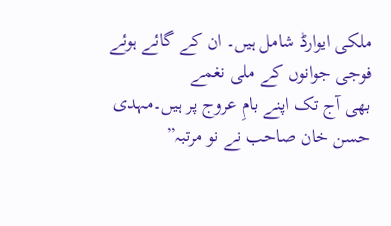ملکی ایوارڈ شامل ہیں۔ ان کے گائے ہوئے فوجی جوانوں کے ملی نغمے
بھی آج تک اپنے بامِ عروج پر ہیں۔مہدی حسن خان صاحب نے نو مرتبہ”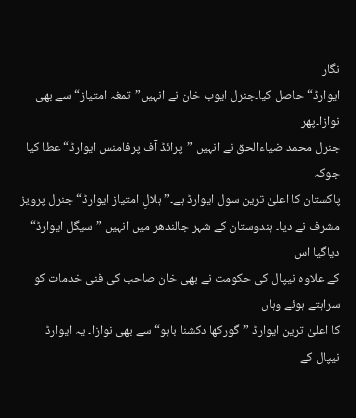نگار
ایوارڈ“حاصل کیا۔جنرل ایوب خان نے انہیں”تمغہ امتیاز“ سے بھی نوازا۔پھر
جنرل محمد ضیاءالحق نے انہیں ”پرائڈ آف پرفامنس ایوارڈ“ عطا کیا جوکہ
پاکستان کا اعلیٰ ترین سول ایوارڈ ہے۔”ہلالِ امتیاز ایوارڈ“ جنرل پرویز
مشرف نے دیا۔ ہندوستان کے شہر جالندھر میں انہیں ”سیگل ایوارڈ“ دیاگیا اس
کے علاوہ نیپال کی حکومت نے بھی خان صاحب کی فنی خدمات کو سراہتے ہوئے وہاں
کا اعلیٰ ترین ایوارڈ ”گورکھا دکشنا باہو“سے بھی نوازا۔ یہ ایوارڈ نیپال کے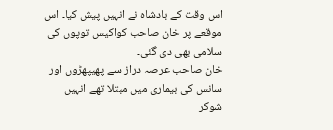اس وقت کے بادشاہ نے انہیں پیش کیا۔ اس موقعے پر خان صاحب کواکیس توپوں کی
سلامی بھی دی گئی۔
خان صاحب عرصہ دراز سے پھیپھڑوں اور سانس کی بیماری میں مبتلا تھے انہیں
شوکر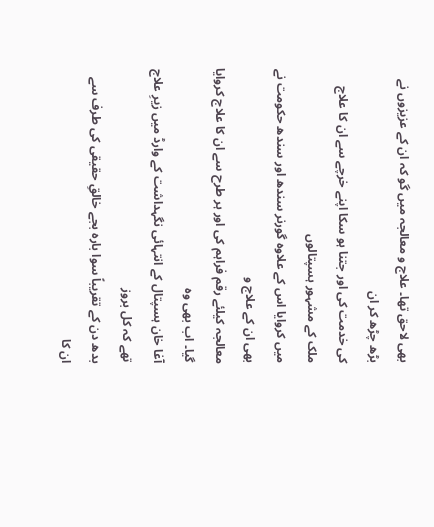بھی لاحق تھا۔ علاج و معالجہ میں گو کہ ان کے عزیزوں نے بڑھ چڑھ کر ان
کی خدمت کی اور جتنا ہو سکا اپنے خرچے سے ان کا علاج ملک کے مشہور ہسپتالوں
میں کروایا اس کے علاوہ گورنر سندھ اور سندھ حکومت نے بھی ان کے علاج و
معالجہ کیلئے رقم فراہم کی اور ہر طرح سے ان کا علاج کروایا گیا۔ اب بھی وہ
آغا خان ہسپتال کے انتہائی نگہداشت کے وارڈ میں زیرِ علاج تھے کہ کل بروز
بدھ دن کے تقریباً سوا بارہ بجے خالقِ حقیقی کی طرف سے ان کا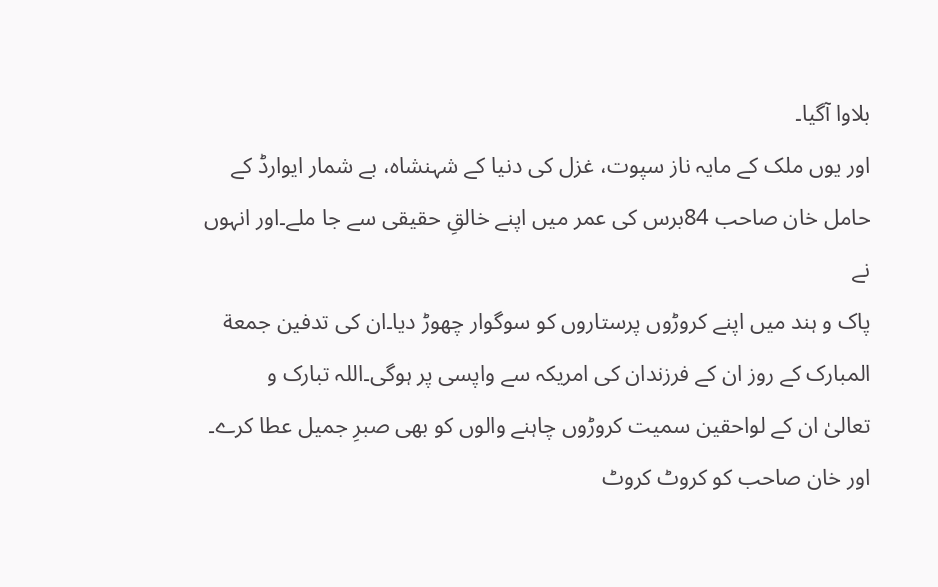بلاوا آگیا۔
اور یوں ملک کے مایہ ناز سپوت، غزل کی دنیا کے شہنشاہ، بے شمار ایوارڈ کے
حامل خان صاحب 84برس کی عمر میں اپنے خالقِ حقیقی سے جا ملے۔اور انہوں نے
پاک و ہند میں اپنے کروڑوں پرستاروں کو سوگوار چھوڑ دیا۔ان کی تدفین جمعة
المبارک کے روز ان کے فرزندان کی امریکہ سے واپسی پر ہوگی۔اللہ تبارک و
تعالیٰ ان کے لواحقین سمیت کروڑوں چاہنے والوں کو بھی صبرِ جمیل عطا کرے۔
اور خان صاحب کو کروٹ کروٹ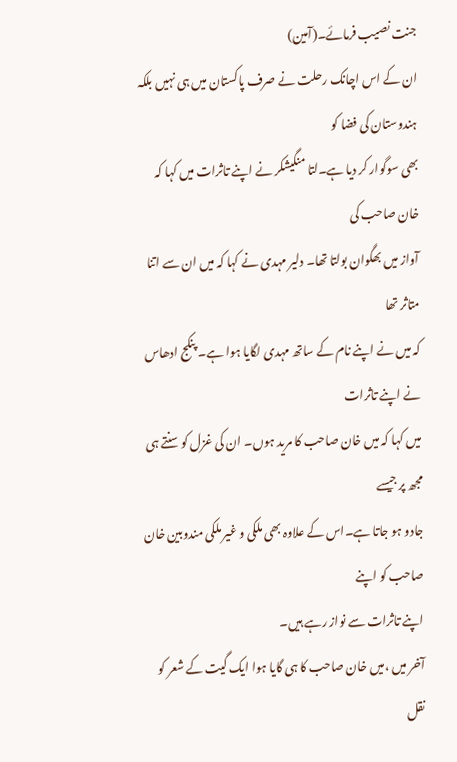جنت نصیب فرمائے۔(آمین)
ان کے اس اچانک رحلت نے صرف پاکستان میں ہی نہیں بلکہ ہندوستان کی فضا کو
بھی سوگوار کر دیا ہے۔لتا منگیشکر نے اپنے تاثرات میں کہا کہ خان صاحب کی
آواز میں بھگوان بولتا تھا۔ دلیر مہدی نے کہا کہ میں ان سے اتنا متاثر تھا
کہ میں نے اپنے نام کے ساتھ مہدی لگایا ہوا ہے۔ پنکج ادھاس نے اپنے تاثرات
میں کہا کہ میں خان صاحب کا مرید ہوں۔ ان کی غزل کو سنتے ہی مجھ پر جیسے
جادو ہو جاتا ہے۔اس کے علاوہ بھی ملکی و غیر ملکی مندوبین خان صاحب کو اپنے
اپنے تاثرات سے نواز رہے ہیں۔
آخر میں ،میں خان صاحب کا ہی گایا ہوا ایک گیت کے شعر کو نقل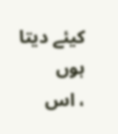کیئے دیتا ہوں
، اس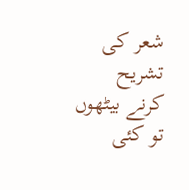شعر کی تشریح کرنے بیٹھوں تو کئی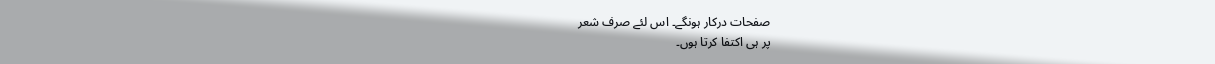صفحات درکار ہونگے۔ اس لئے صرف شعر
پر ہی اکتفا کرتا ہوں۔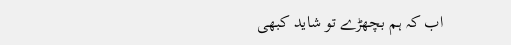اب کہ ہم بچھڑے تو شاید کبھی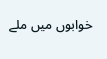خوابوں میں ملے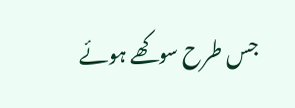جس طرح سوکھے ہوئے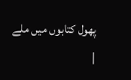پھول کتابوں میں ملے |